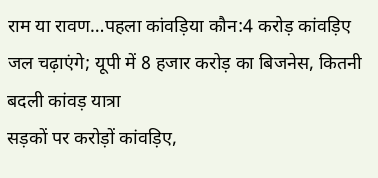राम या रावण…पहला कांवड़िया कौन:4 करोड़ कांवड़िए जल चढ़ाएंगे; यूपी में 8 हजार करोड़ का बिजनेस, कितनी बदली कांवड़ यात्रा
सड़कों पर करोड़ों कांवड़िए,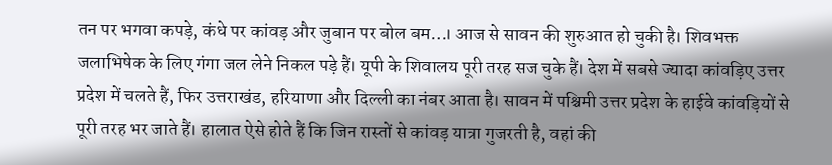तन पर भगवा कपड़े, कंधे पर कांवड़ और जुबान पर बोल बम…। आज से सावन की शुरुआत हो चुकी है। शिवभक्त जलाभिषेक के लिए गंगा जल लेने निकल पड़े हैं। यूपी के शिवालय पूरी तरह सज चुके हैं। देश में सबसे ज्यादा कांवड़िए उत्तर प्रदेश में चलते हैं, फिर उत्तराखंड, हरियाणा और दिल्ली का नंबर आता है। सावन में पश्चिमी उत्तर प्रदेश के हाईवे कांवड़ियों से पूरी तरह भर जाते हैं। हालात ऐसे होते हैं कि जिन रास्तों से कांवड़ यात्रा गुजरती है, वहां की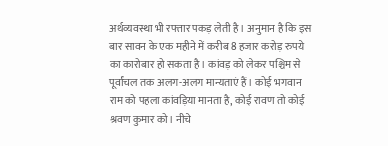अर्थव्यवस्था भी रफ्तार पकड़ लेती है। अनुमान है कि इस बार सावन के एक महीने में करीब 8 हजार करोड़ रुपये का कारोबार हो सकता है। कांवड़ को लेकर पश्चिम से पूर्वांचल तक अलग-अलग मान्यताएं हैं। कोई भगवान राम को पहला कांवड़िया मानता है, कोई रावण तो कोई श्रवण कुमार को। नीचे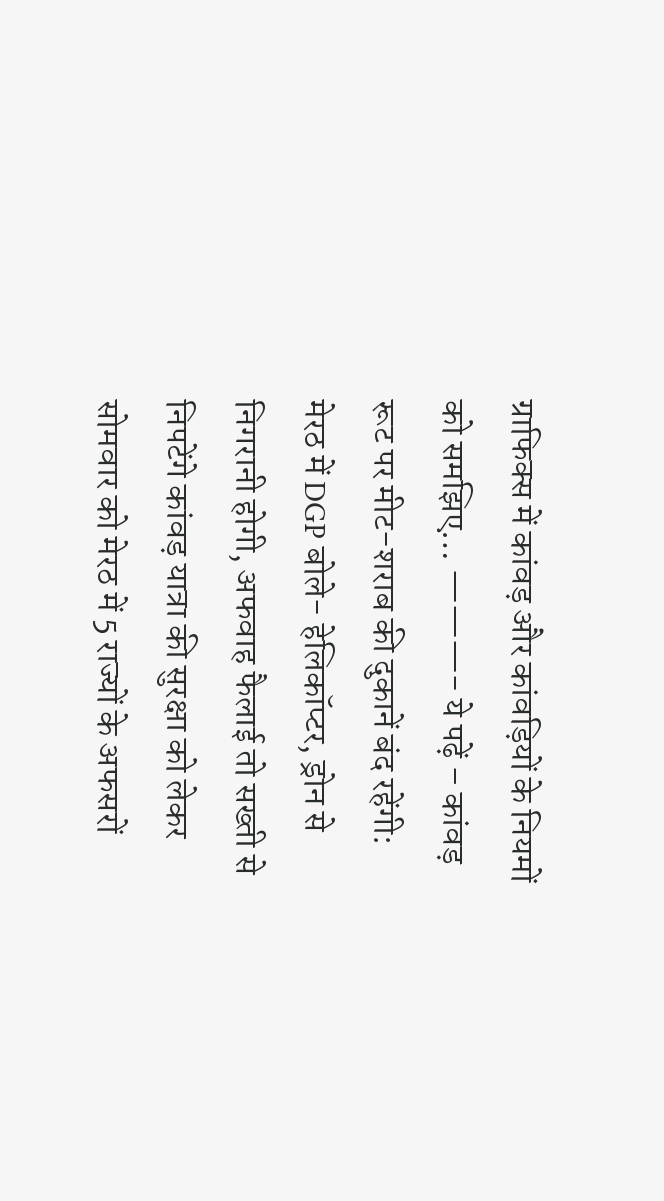ग्राफिक्स में कांवड़ और कांवड़ियों के नियमों को समझिए… ———- ये पढ़ें – कांवड़ रूट पर मीट-शराब की दुकानें बंद रहेंगी: मेरठ में DGP बोले- हेलिकॉप्टर, ड्रोन से निगरानी होगी, अफवाह फैलाई तो सख्ती से निपटेंगे कांवड़ यात्रा की सुरक्षा को लेकर सोमवार को मेरठ में 5 राज्यों के अफसरों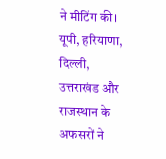ने मीटिंग की। यूपी, हरियाणा, दिल्ली, उत्तराखंड और राजस्थान के अफसरों ने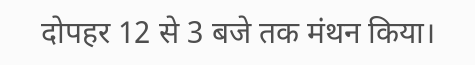दोपहर 12 से 3 बजे तक मंथन किया।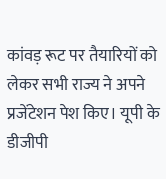कांवड़ रूट पर तैयारियों को लेकर सभी राज्य ने अपने प्रजेंटेशन पेश किए। यूपी के डीजीपी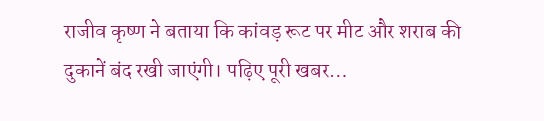राजीव कृष्ण ने बताया कि कांवड़ रूट पर मीट और शराब की दुकानें बंद रखी जाएंगी। पढ़िए पूरी खबर…